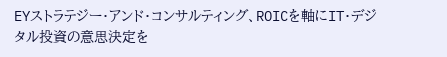EYストラテジー・アンド・コンサルティング、ROICを軸にIT・デジタル投資の意思決定を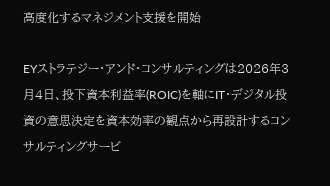高度化するマネジメント支援を開始

EYストラテジー・アンド・コンサルティングは2026年3月4日、投下資本利益率(ROIC)を軸にIT・デジタル投資の意思決定を資本効率の観点から再設計するコンサルティングサービ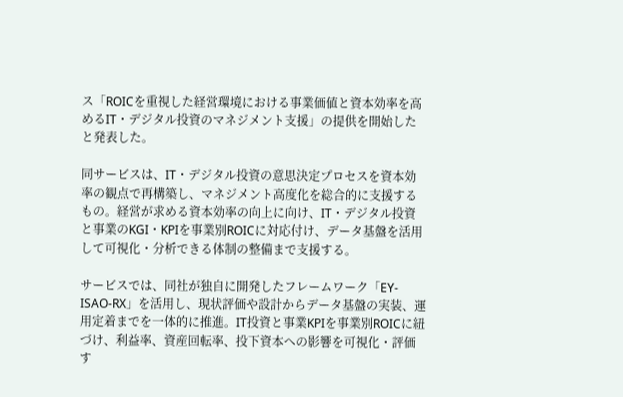ス「ROICを重視した経営環境における事業価値と資本効率を高めるIT・デジタル投資のマネジメント支援」の提供を開始したと発表した。

同サービスは、IT・デジタル投資の意思決定プロセスを資本効率の観点で再構築し、マネジメント高度化を総合的に支援するもの。経営が求める資本効率の向上に向け、IT・デジタル投資と事業のKGI・KPIを事業別ROICに対応付け、データ基盤を活用して可視化・分析できる体制の整備まで支援する。

サービスでは、同社が独自に開発したフレームワーク「EY-ISAO-RX」を活用し、現状評価や設計からデータ基盤の実装、運用定着までを一体的に推進。IT投資と事業KPIを事業別ROICに紐づけ、利益率、資産回転率、投下資本への影響を可視化・評価す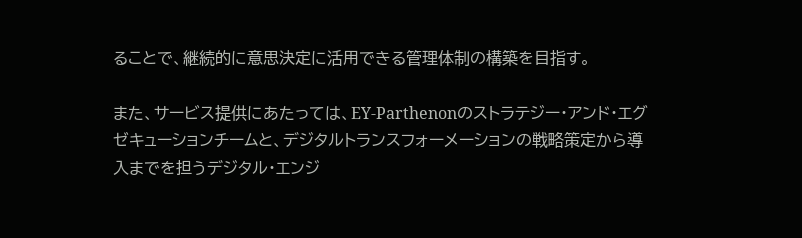ることで、継続的に意思決定に活用できる管理体制の構築を目指す。

また、サービス提供にあたっては、EY-Parthenonのストラテジー・アンド・エグゼキューションチームと、デジタルトランスフォーメーションの戦略策定から導入までを担うデジタル・エンジ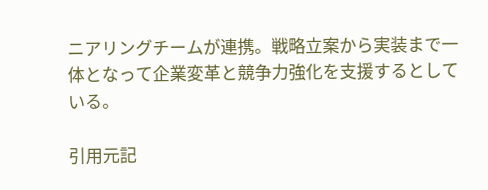ニアリングチームが連携。戦略立案から実装まで一体となって企業変革と競争力強化を支援するとしている。

引用元記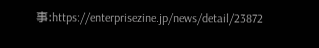事:https://enterprisezine.jp/news/detail/23872